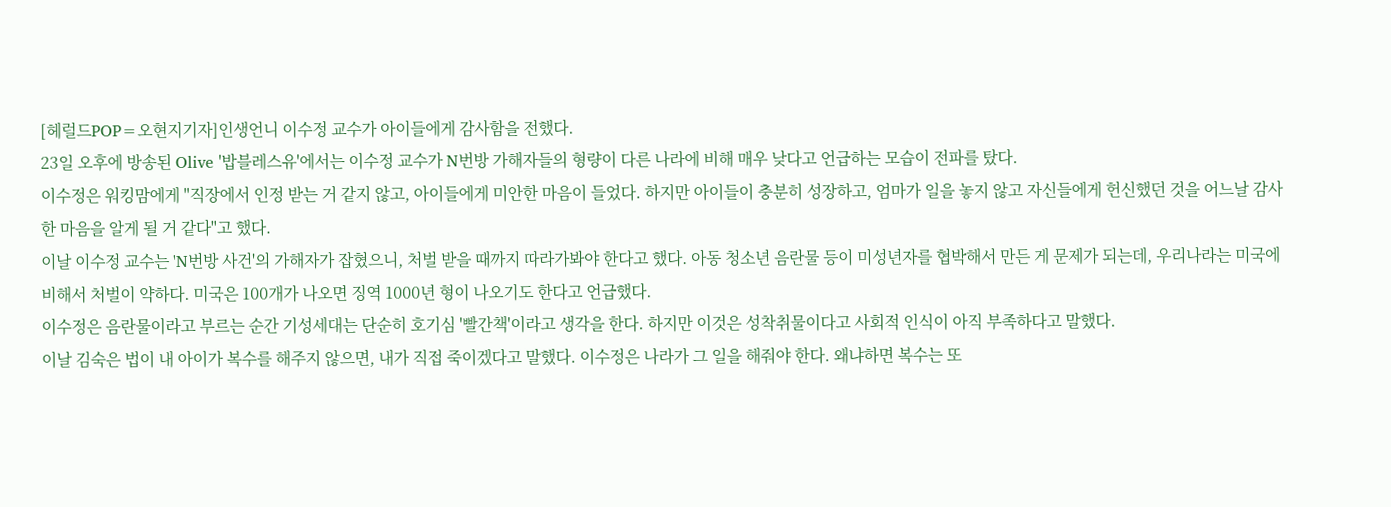[헤럴드POP=오현지기자]인생언니 이수정 교수가 아이들에게 감사함을 전했다.
23일 오후에 방송된 Olive '밥블레스유'에서는 이수정 교수가 N번방 가해자들의 형량이 다른 나라에 비해 매우 낮다고 언급하는 모습이 전파를 탔다.
이수정은 워킹맘에게 "직장에서 인정 받는 거 같지 않고, 아이들에게 미안한 마음이 들었다. 하지만 아이들이 충분히 성장하고, 엄마가 일을 놓지 않고 자신들에게 헌신했던 것을 어느날 감사한 마음을 알게 될 거 같다"고 했다.
이날 이수정 교수는 'N번방 사건'의 가해자가 잡혔으니, 처벌 받을 때까지 따라가봐야 한다고 했다. 아동 청소년 음란물 등이 미성년자를 협박해서 만든 게 문제가 되는데, 우리나라는 미국에 비해서 처벌이 약하다. 미국은 100개가 나오면 징역 1000년 형이 나오기도 한다고 언급했다.
이수정은 음란물이라고 부르는 순간 기성세대는 단순히 호기심 '빨간책'이라고 생각을 한다. 하지만 이것은 성착취물이다고 사회적 인식이 아직 부족하다고 말했다.
이날 김숙은 법이 내 아이가 복수를 해주지 않으면, 내가 직접 죽이겠다고 말했다. 이수정은 나라가 그 일을 해줘야 한다. 왜냐하면 복수는 또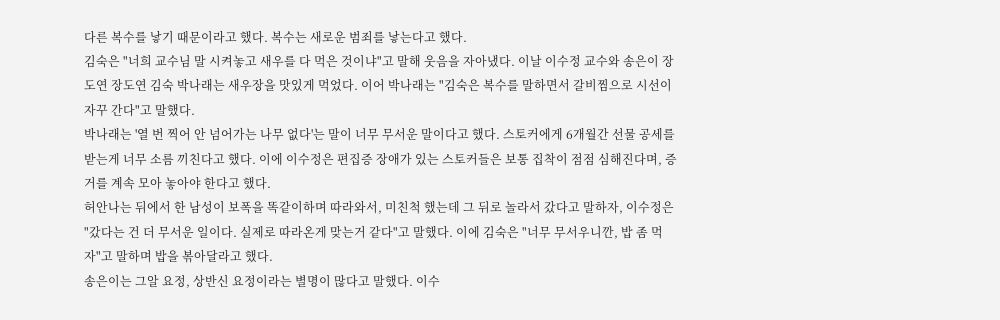다른 복수를 낳기 때문이라고 했다. 복수는 새로운 범죄를 낳는다고 했다.
김숙은 "너희 교수님 말 시켜놓고 새우를 다 먹은 것이냐"고 말해 웃음을 자아냈다. 이날 이수정 교수와 송은이 장도연 장도연 김숙 박나래는 새우장을 맛있게 먹었다. 이어 박나래는 "김숙은 복수를 말하면서 갈비찜으로 시선이 자꾸 간다"고 말했다.
박나래는 '열 번 찍어 안 넘어가는 나무 없다'는 말이 너무 무서운 말이다고 했다. 스토커에게 6개월간 선물 공세를 받는게 너무 소름 끼친다고 했다. 이에 이수정은 편집증 장애가 있는 스토커들은 보통 집착이 점점 심해진다며, 증거를 계속 모아 놓아야 한다고 했다.
허안나는 뒤에서 한 남성이 보폭을 똑같이하며 따라와서, 미친척 했는데 그 뒤로 놀라서 갔다고 말하자, 이수정은 "갔다는 건 더 무서운 일이다. 실제로 따라온게 맞는거 같다"고 말했다. 이에 김숙은 "너무 무서우니깐, 밥 좀 먹자"고 말하며 밥을 볶아달라고 했다.
송은이는 그알 요정, 상반신 요정이라는 별명이 많다고 말했다. 이수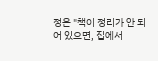정은 "책이 정리가 안 되어 있으면, 집에서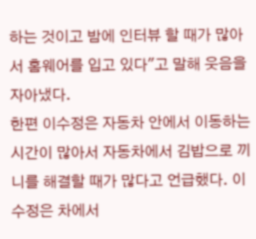하는 것이고 밤에 인터뷰 할 때가 많아서 홈웨어를 입고 있다"고 말해 웃음을 자아냈다.
한편 이수정은 자동차 안에서 이동하는 시간이 많아서 자동차에서 김밥으로 끼니를 해결할 때가 많다고 언급했다. 이수정은 차에서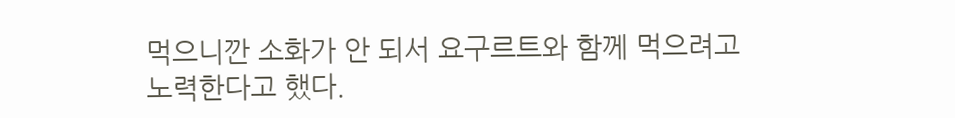먹으니깐 소화가 안 되서 요구르트와 함께 먹으려고 노력한다고 했다.